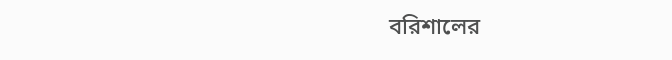বরিশালের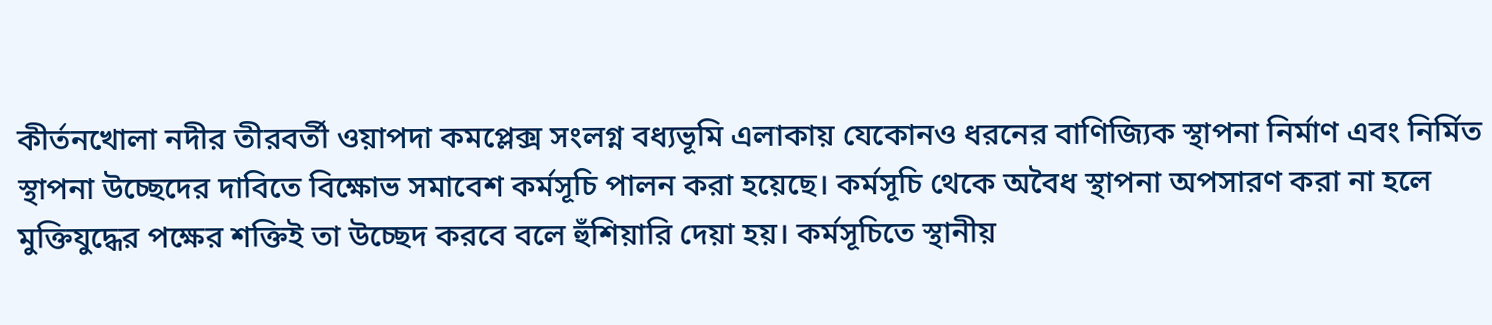কীর্তনখোলা নদীর তীরবর্তী ওয়াপদা কমপ্লেক্স সংলগ্ন বধ্যভূমি এলাকায় যেকোনও ধরনের বাণিজ্যিক স্থাপনা নির্মাণ এবং নির্মিত স্থাপনা উচ্ছেদের দাবিতে বিক্ষোভ সমাবেশ কর্মসূচি পালন করা হয়েছে। কর্মসূচি থেকে অবৈধ স্থাপনা অপসারণ করা না হলে মুক্তিযুদ্ধের পক্ষের শক্তিই তা উচ্ছেদ করবে বলে হুঁশিয়ারি দেয়া হয়। কর্মসূচিতে স্থানীয়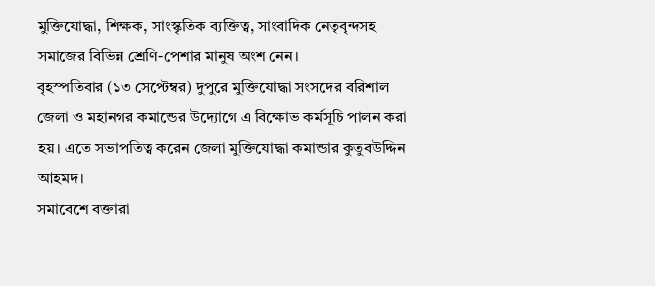মুক্তিযোদ্ধা, শিক্ষক, সাংস্কৃতিক ব্যক্তিত্ব, সাংবাদিক নেতৃবৃন্দসহ সমাজের বিভিন্ন শ্রেণি-পেশার মানুষ অংশ নেন।
বৃহস্পতিবার (১৩ সেপ্টেম্বর) দুপুরে মুক্তিযোদ্ধা সংসদের বরিশাল জেলা ও মহানগর কমান্ডের উদ্যোগে এ বিক্ষোভ কর্মসূচি পালন করা হয়। এতে সভাপতিত্ব করেন জেলা মুক্তিযোদ্ধা কমান্ডার কুতুবউদ্দিন আহমদ।
সমাবেশে বক্তারা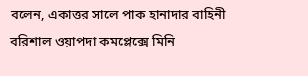বলেন, একাত্তর সালে পাক হানাদার বাহিনী বরিশাল ওয়াপদা কমপ্লেক্সে মিনি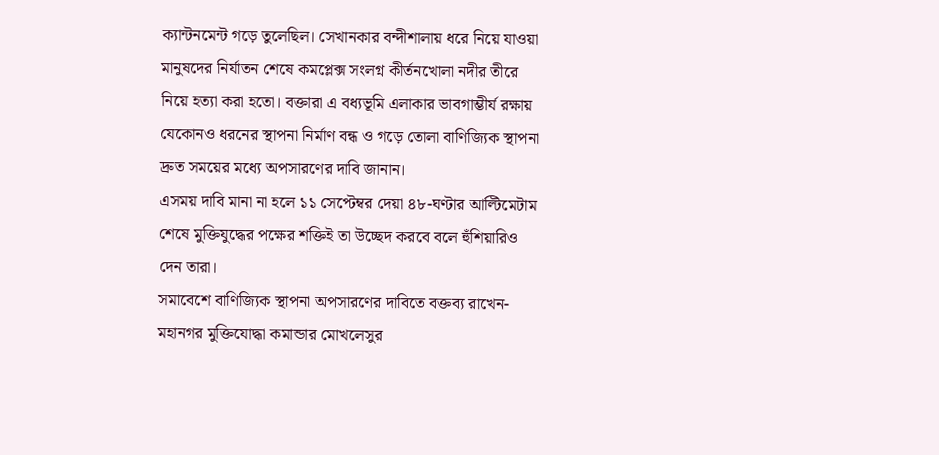ক্যান্টনমেন্ট গড়ে তুলেছিল। সেখানকার বন্দীশালায় ধরে নিয়ে যাওয়া মানুষদের নির্যাতন শেষে কমপ্লেক্স সংলগ্ন কীর্তনখোলা নদীর তীরে নিয়ে হত্যা করা হতো। বক্তারা এ বধ্যভূমি এলাকার ভাবগাম্ভীর্য রক্ষায় যেকোনও ধরনের স্থাপনা নির্মাণ বন্ধ ও গড়ে তোলা বাণিজ্যিক স্থাপনা দ্রুত সময়ের মধ্যে অপসারণের দাবি জানান।
এসময় দাবি মানা না হলে ১১ সেপ্টেম্বর দেয়া ৪৮-ঘণ্টার আল্টিমেটাম শেষে মুক্তিযুদ্ধের পক্ষের শক্তিই তা উচ্ছেদ করবে বলে হুঁশিয়ারিও দেন তারা।
সমাবেশে বাণিজ্যিক স্থাপনা অপসারণের দাবিতে বক্তব্য রাখেন- মহানগর মুক্তিযোদ্ধা কমান্ডার মোখলেসুর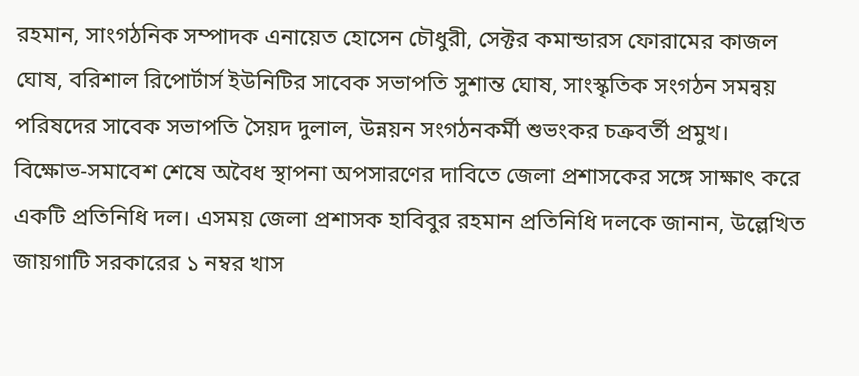রহমান, সাংগঠনিক সম্পাদক এনায়েত হোসেন চৌধুরী, সেক্টর কমান্ডারস ফোরামের কাজল ঘোষ, বরিশাল রিপোর্টার্স ইউনিটির সাবেক সভাপতি সুশান্ত ঘোষ, সাংস্কৃতিক সংগঠন সমন্বয় পরিষদের সাবেক সভাপতি সৈয়দ দুলাল, উন্নয়ন সংগঠনকর্মী শুভংকর চক্রবর্তী প্রমুখ।
বিক্ষোভ-সমাবেশ শেষে অবৈধ স্থাপনা অপসারণের দাবিতে জেলা প্রশাসকের সঙ্গে সাক্ষাৎ করে একটি প্রতিনিধি দল। এসময় জেলা প্রশাসক হাবিবুর রহমান প্রতিনিধি দলকে জানান, উল্লেখিত জায়গাটি সরকারের ১ নম্বর খাস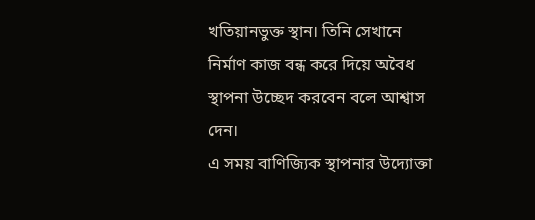খতিয়ানভুক্ত স্থান। তিনি সেখানে নির্মাণ কাজ বন্ধ করে দিয়ে অবৈধ স্থাপনা উচ্ছেদ করবেন বলে আশ্বাস দেন।
এ সময় বাণিজ্যিক স্থাপনার উদ্যোক্তা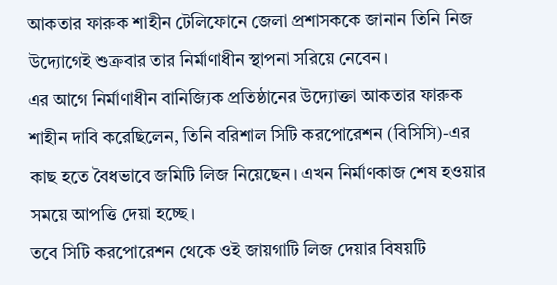আকতার ফারুক শাহীন টেলিফোনে জেলা প্রশাসককে জানান তিনি নিজ উদ্যোগেই শুক্রবার তার নির্মাণাধীন স্থাপনা সরিয়ে নেবেন।
এর আগে নির্মাণাধীন বানিজ্যিক প্রতিষ্ঠানের উদ্যোক্তা আকতার ফারুক শাহীন দাবি করেছিলেন, তিনি বরিশাল সিটি করপোরেশন (বিসিসি)-এর কাছ হতে বৈধভাবে জমিটি লিজ নিয়েছেন। এখন নির্মাণকাজ শেষ হওয়ার সময়ে আপত্তি দেয়া হচ্ছে।
তবে সিটি করপোরেশন থেকে ওই জায়গাটি লিজ দেয়ার বিষয়টি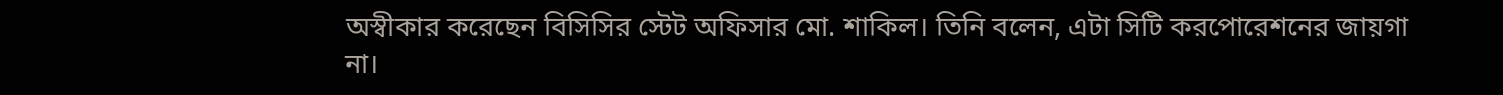অস্বীকার করেছেন বিসিসির স্টেট অফিসার মো. শাকিল। তিনি বলেন, এটা সিটি করপোরেশনের জায়গা না।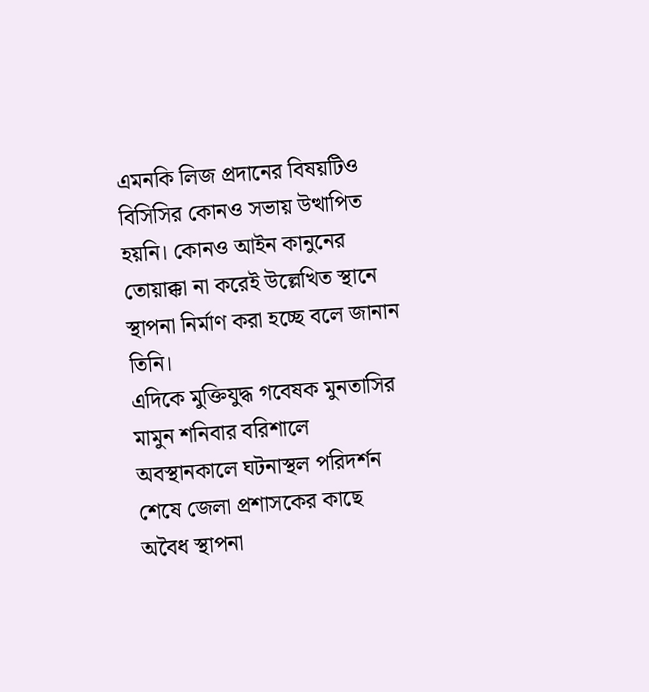এমনকি লিজ প্রদানের বিষয়টিও বিসিসির কোনও সভায় উত্থাপিত হয়নি। কোনও আইন কানুনের তোয়াক্কা না করেই উল্লেখিত স্থানে স্থাপনা নির্মাণ করা হচ্ছে বলে জানান তিনি।
এদিকে মুক্তিযুদ্ধ গবেষক মুনতাসির মামুন শনিবার বরিশালে অবস্থানকালে ঘটনাস্থল পরিদর্শন শেষে জেলা প্রশাসকের কাছে অবৈধ স্থাপনা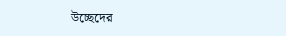উচ্ছেদের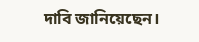দাবি জানিয়েছেন।